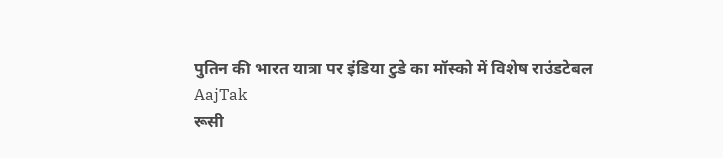पुतिन की भारत यात्रा पर इंडिया टुडे का मॉस्को में विशेष राउंडटेबल
AajTak
रूसी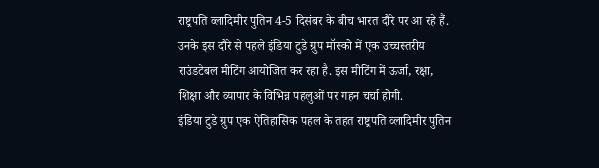राष्ट्रपति व्लादिमीर पुतिन 4-5 दिसंबर के बीच भारत दौरे पर आ रहे हैं. उनके इस दौरे से पहले इंडिया टुडे ग्रुप मॉस्को में एक उच्चस्तरीय राउंडटेबल मीटिंग आयोजित कर रहा है. इस मीटिंग में ऊर्जा, रक्षा, शिक्षा और व्यापार के विभिन्न पहलुओं पर गहन चर्चा होगी.
इंडिया टुडे ग्रुप एक ऐतिहासिक पहल के तहत राष्ट्रपति व्लादिमीर पुतिन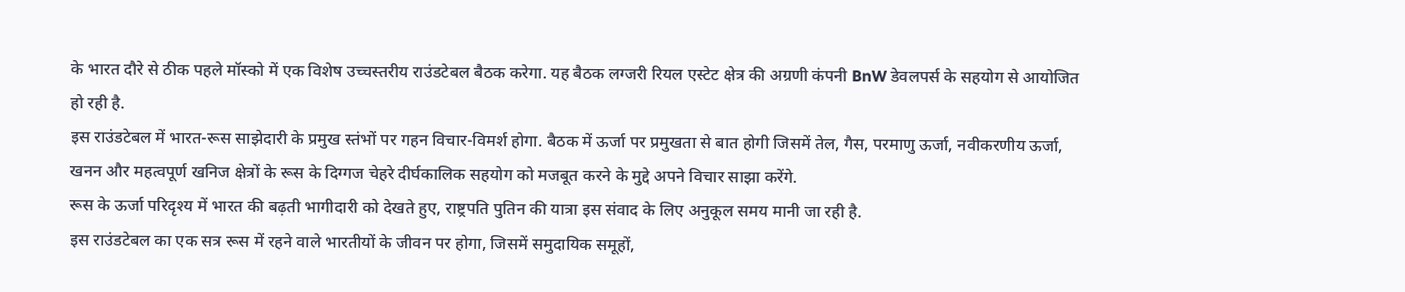के भारत दौरे से ठीक पहले मॉस्को में एक विशेष उच्चस्तरीय राउंडटेबल बैठक करेगा. यह बैठक लग्जरी रियल एस्टेट क्षेत्र की अग्रणी कंपनी BnW डेवलपर्स के सहयोग से आयोजित हो रही है.
इस राउंडटेबल में भारत-रूस साझेदारी के प्रमुख स्तंभों पर गहन विचार-विमर्श होगा. बैठक में ऊर्जा पर प्रमुखता से बात होगी जिसमें तेल, गैस, परमाणु ऊर्जा, नवीकरणीय ऊर्जा, खनन और महत्वपूर्ण खनिज क्षेत्रों के रूस के दिग्गज चेहरे दीर्घकालिक सहयोग को मजबूत करने के मुद्दे अपने विचार साझा करेंगे.
रूस के ऊर्जा परिदृश्य में भारत की बढ़ती भागीदारी को देखते हुए, राष्ट्रपति पुतिन की यात्रा इस संवाद के लिए अनुकूल समय मानी जा रही है.
इस राउंडटेबल का एक सत्र रूस में रहने वाले भारतीयों के जीवन पर होगा, जिसमें समुदायिक समूहों,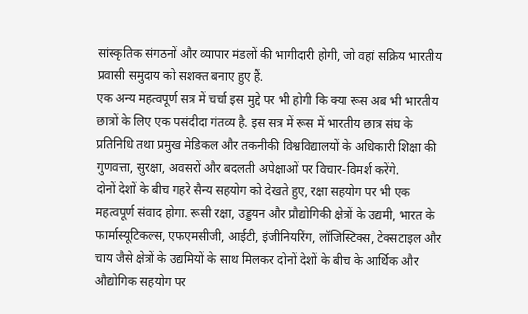सांस्कृतिक संगठनों और व्यापार मंडलों की भागीदारी होगी, जो वहां सक्रिय भारतीय प्रवासी समुदाय को सशक्त बनाए हुए हैं.
एक अन्य महत्वपूर्ण सत्र में चर्चा इस मुद्दे पर भी होगी कि क्या रूस अब भी भारतीय छात्रों के लिए एक पसंदीदा गंतव्य है. इस सत्र में रूस में भारतीय छात्र संघ के प्रतिनिधि तथा प्रमुख मेडिकल और तकनीकी विश्वविद्यालयों के अधिकारी शिक्षा की गुणवत्ता, सुरक्षा, अवसरों और बदलती अपेक्षाओं पर विचार-विमर्श करेंगे.
दोनों देशों के बीच गहरे सैन्य सहयोग को देखते हुए, रक्षा सहयोग पर भी एक महत्वपूर्ण संवाद होगा. रूसी रक्षा, उड्डयन और प्रौद्योगिकी क्षेत्रों के उद्यमी, भारत के फार्मास्यूटिकल्स, एफएमसीजी, आईटी, इंजीनियरिंग, लॉजिस्टिक्स, टेक्सटाइल और चाय जैसे क्षेत्रों के उद्यमियों के साथ मिलकर दोनों देशों के बीच के आर्थिक और औद्योगिक सहयोग पर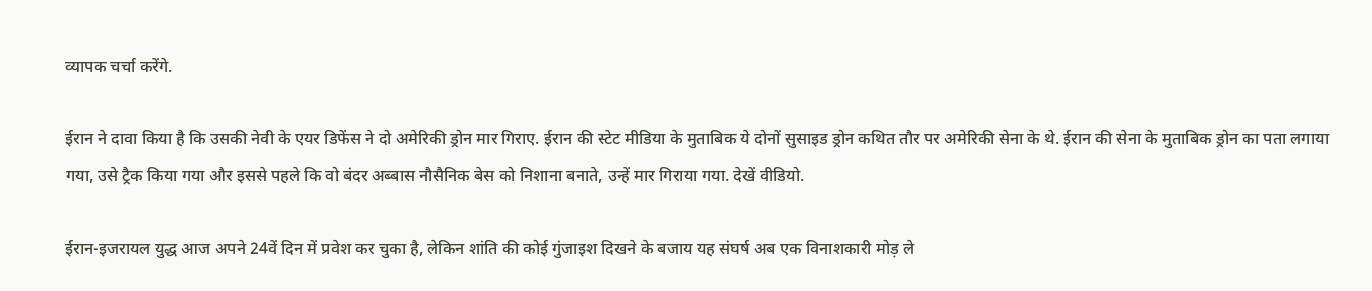व्यापक चर्चा करेंगे.

ईरान ने दावा किया है कि उसकी नेवी के एयर डिफेंस ने दो अमेरिकी ड्रोन मार गिराए. ईरान की स्टेट मीडिया के मुताबिक ये दोनों सुसाइड ड्रोन कथित तौर पर अमेरिकी सेना के थे. ईरान की सेना के मुताबिक ड्रोन का पता लगाया गया, उसे ट्रैक किया गया और इससे पहले कि वो बंदर अब्बास नौसैनिक बेस को निशाना बनाते, उन्हें मार गिराया गया. देखें वीडियो.

ईरान-इजरायल युद्ध आज अपने 24वें दिन में प्रवेश कर चुका है, लेकिन शांति की कोई गुंजाइश दिखने के बजाय यह संघर्ष अब एक विनाशकारी मोड़ ले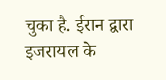चुका है. ईरान द्वारा इजरायल के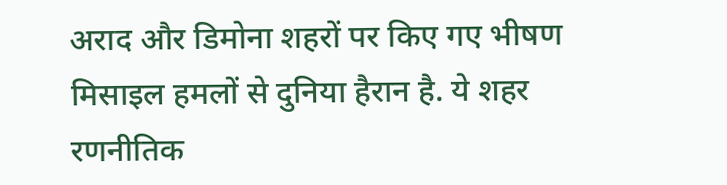अराद और डिमोना शहरों पर किए गए भीषण मिसाइल हमलों से दुनिया हैरान है. ये शहर रणनीतिक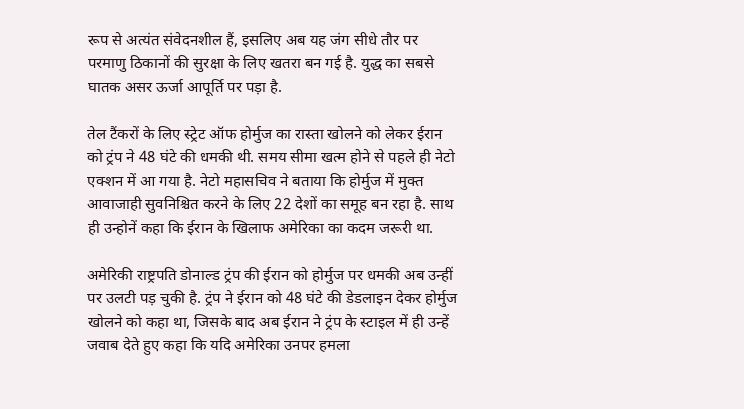रूप से अत्यंत संवेदनशील हैं, इसलिए अब यह जंग सीधे तौर पर परमाणु ठिकानों की सुरक्षा के लिए खतरा बन गई है. युद्ध का सबसे घातक असर ऊर्जा आपूर्ति पर पड़ा है.

तेल टैंकरों के लिए स्ट्रेट ऑफ होर्मुज का रास्ता खोलने को लेकर ईरान को ट्रंप ने 48 घंटे की धमकी थी. समय सीमा खत्म होने से पहले ही नेटो एक्शन में आ गया है. नेटो महासचिव ने बताया कि होर्मुज में मुक्त आवाजाही सुवनिश्चित करने के लिए 22 देशों का समूह बन रहा है. साथ ही उन्होनें कहा कि ईरान के खिलाफ अमेरिका का कदम जरूरी था.

अमेरिकी राष्ट्रपति डोनाल्ड ट्रंप की ईरान को होर्मुज पर धमकी अब उन्हीं पर उलटी पड़ चुकी है. ट्रंप ने ईरान को 48 घंटे की डेडलाइन देकर होर्मुज खोलने को कहा था, जिसके बाद अब ईरान ने ट्रंप के स्टाइल में ही उन्हें जवाब देते हुए कहा कि यदि अमेरिका उनपर हमला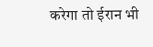करेगा तो ईरान भी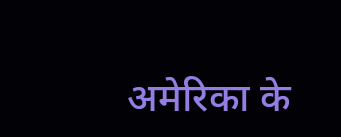अमेरिका के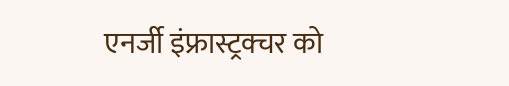एनर्जी इंफ्रास्ट्रक्चर को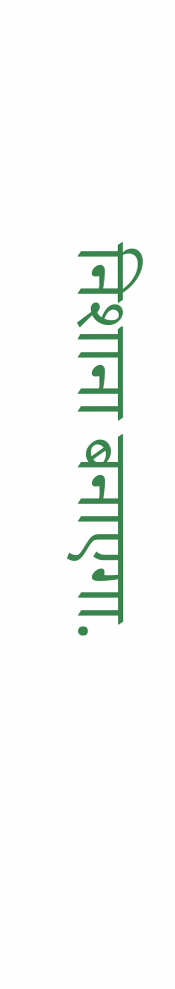निशाना बनाएगा.